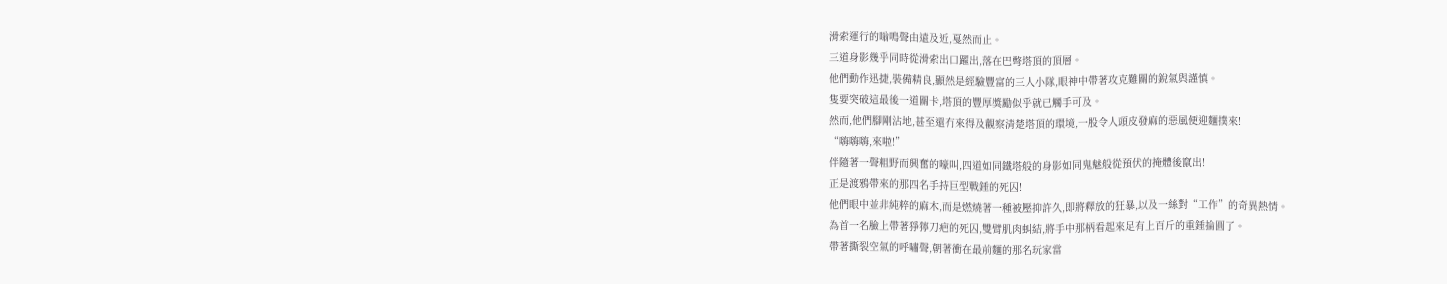滑索運行的嗡鳴聲由遠及近,戛然而止。
三道身影幾乎同時從滑索出口躍出,落在巴彆塔頂的頂層。
他們動作迅捷,裝備精良,顯然是經驗豐富的三人小隊,眼神中帶著攻克難關的銳氣與謹慎。
隻要突破這最後一道關卡,塔頂的豐厚獎勵似乎就已觸手可及。
然而,他們腳剛沾地,甚至還冇來得及觀察清楚塔頂的環境,一股令人頭皮發麻的惡風便迎麵撲來!
“嗨嗨嗨,來啦!”
伴隨著一聲粗野而興奮的嚎叫,四道如同鐵塔般的身影如同鬼魅般從預伏的掩體後竄出!
正是渡鴉帶來的那四名手持巨型戰錘的死囚!
他們眼中並非純粹的麻木,而是燃燒著一種被壓抑許久,即將釋放的狂暴,以及一絲對“工作”的奇異熱情。
為首一名臉上帶著猙獰刀疤的死囚,雙臂肌肉虯結,將手中那柄看起來足有上百斤的重錘掄圓了。
帶著撕裂空氣的呼嘯聲,朝著衝在最前麵的那名玩家當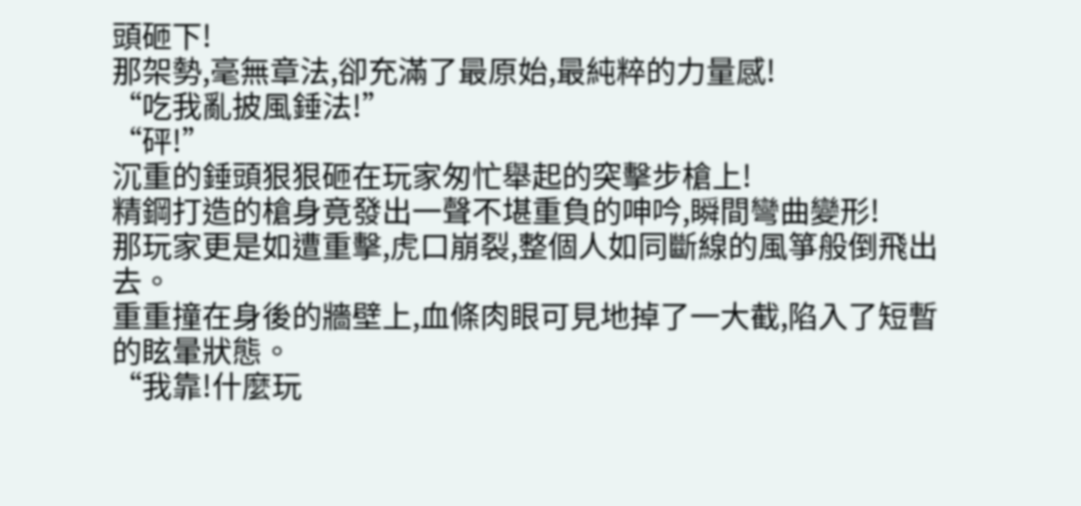頭砸下!
那架勢,毫無章法,卻充滿了最原始,最純粹的力量感!
“吃我亂披風錘法!”
“砰!”
沉重的錘頭狠狠砸在玩家匆忙舉起的突擊步槍上!
精鋼打造的槍身竟發出一聲不堪重負的呻吟,瞬間彎曲變形!
那玩家更是如遭重擊,虎口崩裂,整個人如同斷線的風箏般倒飛出去。
重重撞在身後的牆壁上,血條肉眼可見地掉了一大截,陷入了短暫的眩暈狀態。
“我靠!什麼玩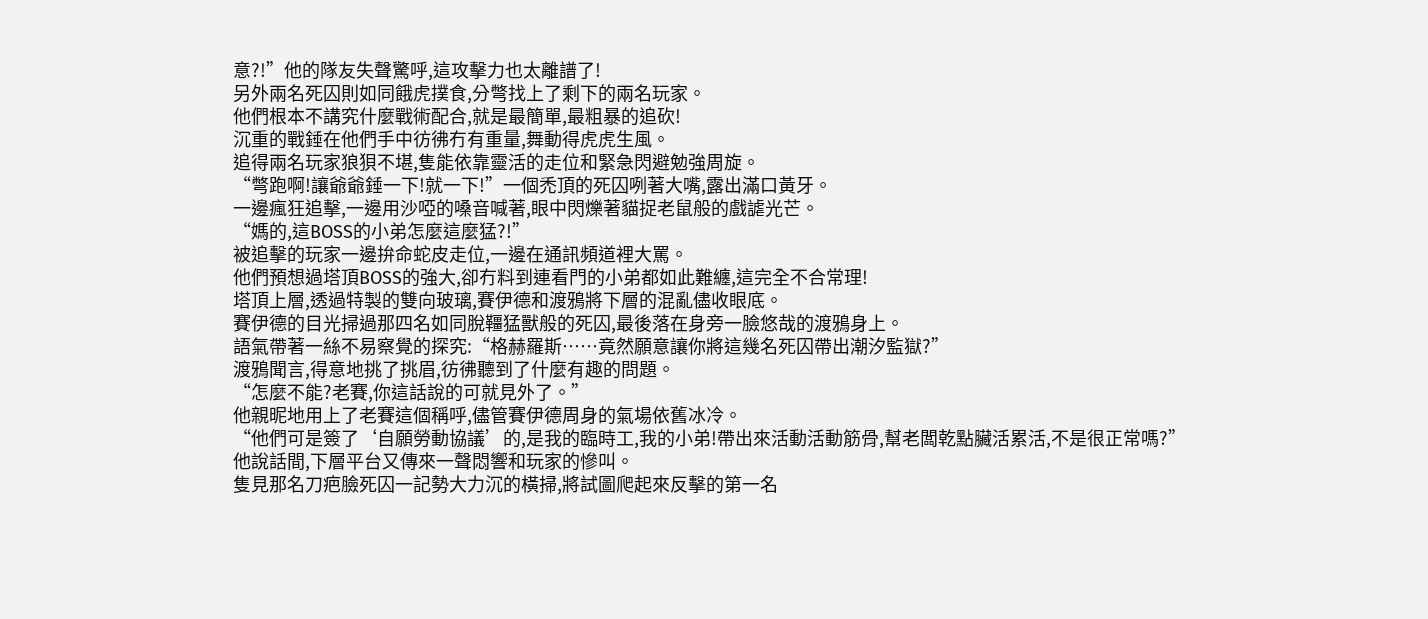意?!”他的隊友失聲驚呼,這攻擊力也太離譜了!
另外兩名死囚則如同餓虎撲食,分彆找上了剩下的兩名玩家。
他們根本不講究什麼戰術配合,就是最簡單,最粗暴的追砍!
沉重的戰錘在他們手中彷彿冇有重量,舞動得虎虎生風。
追得兩名玩家狼狽不堪,隻能依靠靈活的走位和緊急閃避勉強周旋。
“彆跑啊!讓爺爺錘一下!就一下!”一個禿頂的死囚咧著大嘴,露出滿口黃牙。
一邊瘋狂追擊,一邊用沙啞的嗓音喊著,眼中閃爍著貓捉老鼠般的戲謔光芒。
“媽的,這BOSS的小弟怎麼這麼猛?!”
被追擊的玩家一邊拚命蛇皮走位,一邊在通訊頻道裡大罵。
他們預想過塔頂BOSS的強大,卻冇料到連看門的小弟都如此難纏,這完全不合常理!
塔頂上層,透過特製的雙向玻璃,賽伊德和渡鴉將下層的混亂儘收眼底。
賽伊德的目光掃過那四名如同脫韁猛獸般的死囚,最後落在身旁一臉悠哉的渡鴉身上。
語氣帶著一絲不易察覺的探究:“格赫羅斯……竟然願意讓你將這幾名死囚帶出潮汐監獄?”
渡鴉聞言,得意地挑了挑眉,彷彿聽到了什麼有趣的問題。
“怎麼不能?老賽,你這話說的可就見外了。”
他親昵地用上了老賽這個稱呼,儘管賽伊德周身的氣場依舊冰冷。
“他們可是簽了‘自願勞動協議’的,是我的臨時工,我的小弟!帶出來活動活動筋骨,幫老闆乾點臟活累活,不是很正常嗎?”
他說話間,下層平台又傳來一聲悶響和玩家的慘叫。
隻見那名刀疤臉死囚一記勢大力沉的橫掃,將試圖爬起來反擊的第一名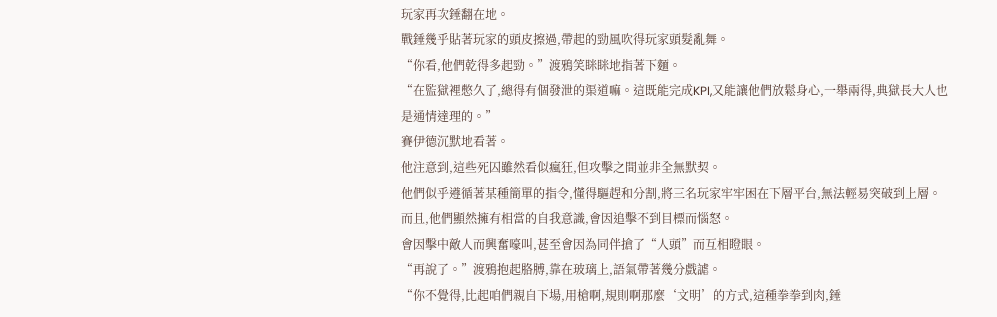玩家再次錘翻在地。
戰錘幾乎貼著玩家的頭皮擦過,帶起的勁風吹得玩家頭髮亂舞。
“你看,他們乾得多起勁。”渡鴉笑眯眯地指著下麵。
“在監獄裡憋久了,總得有個發泄的渠道嘛。這既能完成KPI,又能讓他們放鬆身心,一舉兩得,典獄長大人也是通情達理的。”
賽伊德沉默地看著。
他注意到,這些死囚雖然看似瘋狂,但攻擊之間並非全無默契。
他們似乎遵循著某種簡單的指令,懂得驅趕和分割,將三名玩家牢牢困在下層平台,無法輕易突破到上層。
而且,他們顯然擁有相當的自我意識,會因追擊不到目標而惱怒。
會因擊中敵人而興奮嚎叫,甚至會因為同伴搶了“人頭”而互相瞪眼。
“再說了。”渡鴉抱起胳膊,靠在玻璃上,語氣帶著幾分戲謔。
“你不覺得,比起咱們親自下場,用槍啊,規則啊那麼‘文明’的方式,這種拳拳到肉,錘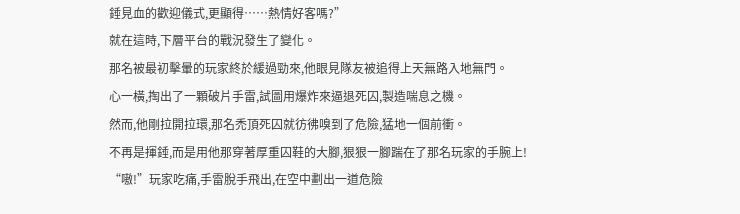錘見血的歡迎儀式,更顯得……熱情好客嗎?”
就在這時,下層平台的戰況發生了變化。
那名被最初擊暈的玩家終於緩過勁來,他眼見隊友被追得上天無路入地無門。
心一橫,掏出了一顆破片手雷,試圖用爆炸來逼退死囚,製造喘息之機。
然而,他剛拉開拉環,那名禿頂死囚就彷彿嗅到了危險,猛地一個前衝。
不再是揮錘,而是用他那穿著厚重囚鞋的大腳,狠狠一腳踹在了那名玩家的手腕上!
“嗷!”玩家吃痛,手雷脫手飛出,在空中劃出一道危險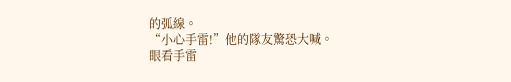的弧線。
“小心手雷!”他的隊友驚恐大喊。
眼看手雷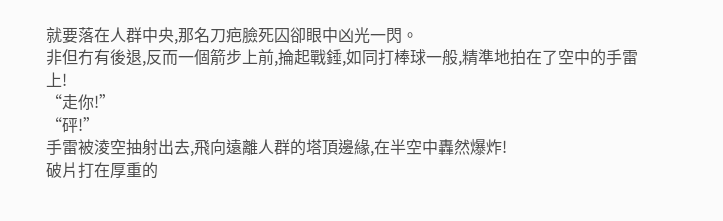就要落在人群中央,那名刀疤臉死囚卻眼中凶光一閃。
非但冇有後退,反而一個箭步上前,掄起戰錘,如同打棒球一般,精準地拍在了空中的手雷上!
“走你!”
“砰!”
手雷被淩空抽射出去,飛向遠離人群的塔頂邊緣,在半空中轟然爆炸!
破片打在厚重的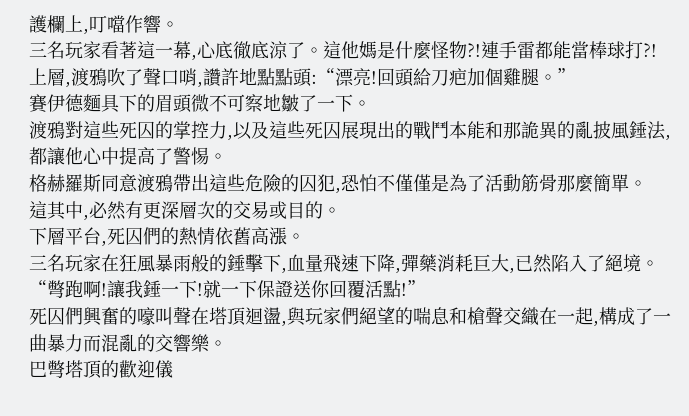護欄上,叮噹作響。
三名玩家看著這一幕,心底徹底涼了。這他媽是什麼怪物?!連手雷都能當棒球打?!
上層,渡鴉吹了聲口哨,讚許地點點頭:“漂亮!回頭給刀疤加個雞腿。”
賽伊德麵具下的眉頭微不可察地皺了一下。
渡鴉對這些死囚的掌控力,以及這些死囚展現出的戰鬥本能和那詭異的亂披風錘法,都讓他心中提高了警惕。
格赫羅斯同意渡鴉帶出這些危險的囚犯,恐怕不僅僅是為了活動筋骨那麼簡單。
這其中,必然有更深層次的交易或目的。
下層平台,死囚們的熱情依舊高漲。
三名玩家在狂風暴雨般的錘擊下,血量飛速下降,彈藥消耗巨大,已然陷入了絕境。
“彆跑啊!讓我錘一下!就一下保證送你回覆活點!”
死囚們興奮的嚎叫聲在塔頂迴盪,與玩家們絕望的喘息和槍聲交織在一起,構成了一曲暴力而混亂的交響樂。
巴彆塔頂的歡迎儀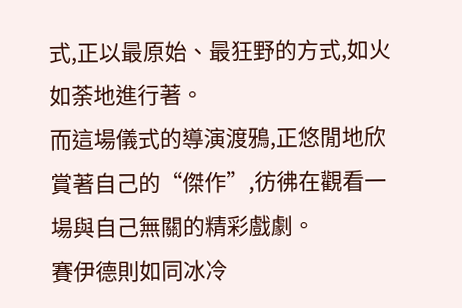式,正以最原始、最狂野的方式,如火如荼地進行著。
而這場儀式的導演渡鴉,正悠閒地欣賞著自己的“傑作”,彷彿在觀看一場與自己無關的精彩戲劇。
賽伊德則如同冰冷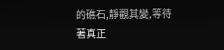的礁石,靜觀其變,等待著真正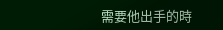需要他出手的時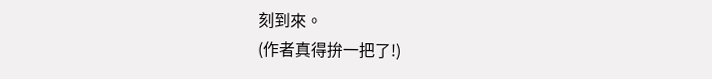刻到來。
(作者真得拚一把了!)